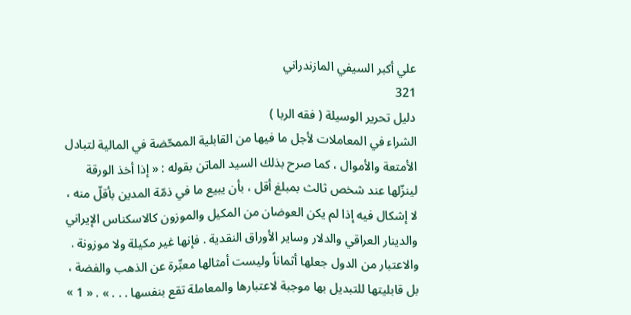علي أكبر السيفي المازندراني
321
دليل تحرير الوسيلة ( فقه الربا )
الشراء في المعاملات لأجل ما فيها من القابلية الممحّضة في المالية لتبادل الأمتعة والأموال ، كما صرح بذلك السيد الماتن بقوله : « إذا أخذ الورقة لينزّلها عند شخص ثالث بمبلغ أقل ، بأن يبيع ما في ذمّة المدين بأقلّ منه ، لا إشكال فيه إذا لم يكن العوضان من المكيل والموزون كالاسكناس الإيراني والدينار العراقي والدلار وساير الأوراق النقدية . فإنها غير مكيلة ولا موزونة . والاعتبار من الدول جعلها أثماناً وليست أمثالها معبِّرة عن الذهب والفضة ، بل قابليتها للتبديل بها موجبة لاعتبارها والمعاملة تقع بنفسها . . . » . « 1 »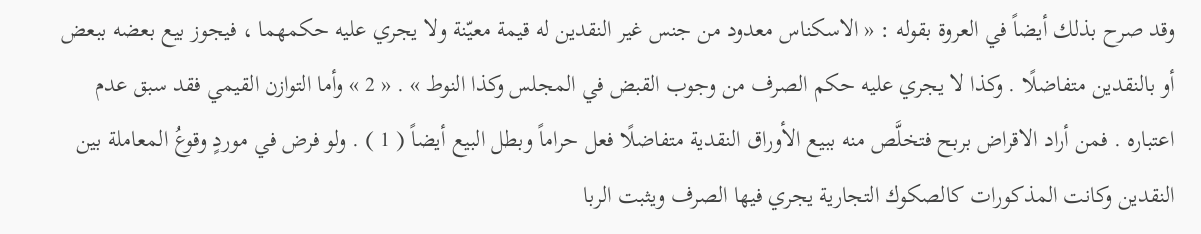وقد صرح بذلك أيضاً في العروة بقوله : « الاسكناس معدود من جنس غير النقدين له قيمة معيّنة ولا يجري عليه حكمهما ، فيجوز بيع بعضه ببعض أو بالنقدين متفاضلًا . وكذا لا يجري عليه حكم الصرف من وجوب القبض في المجلس وكذا النوط » . « 2 » وأما التوازن القيمي فقد سبق عدم اعتباره . فمن أراد الاقراض بربح فتخلَّص منه ببيع الأوراق النقدية متفاضلًا فعل حراماً وبطل البيع أيضاً ( 1 ) . ولو فرض في موردٍ وقوعُ المعاملة بين النقدين وكانت المذكورات كالصكوك التجارية يجري فيها الصرف ويثبت الربا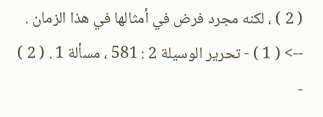( 2 ) ، لكنه مجرد فرض في أمثالها في هذا الزمان .
--> ( 1 ) - تحرير الوسيلة 2 : 581 ، مسألة 1 . ( 2 ) -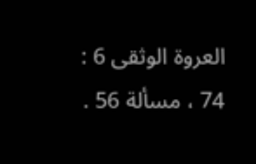العروة الوثقى 6 : 74 ، مسألة 56 .